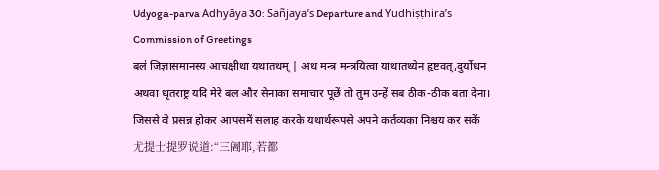Udyoga-parva Adhyāya 30: Sañjaya’s Departure and Yudhiṣṭhira’s Commission of Greetings
बल॑ जिज्ञासमानस्य आचक्षीथा यथातथम् | अथ मन्त्र मन्त्रयित्वा याथातथ्येन हृष्टवत्,दुर्योधन अथवा धृतराष्ट्र यदि मेरे बल और सेनाका समाचार पूछें तो तुम उन्हें सब ठीक-ठीक बता देना। जिससे वे प्रसन्न होकर आपसमें सलाह करके यथार्थरूपसे अपने कर्तव्यका निश्चय कर सकें
尤提士提罗说道:“三阇耶,若都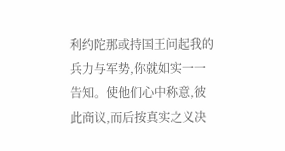利约陀那或持国王问起我的兵力与军势,你就如实一一告知。使他们心中称意,彼此商议,而后按真实之义决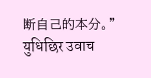断自己的本分。”
युधिछिर उवाच